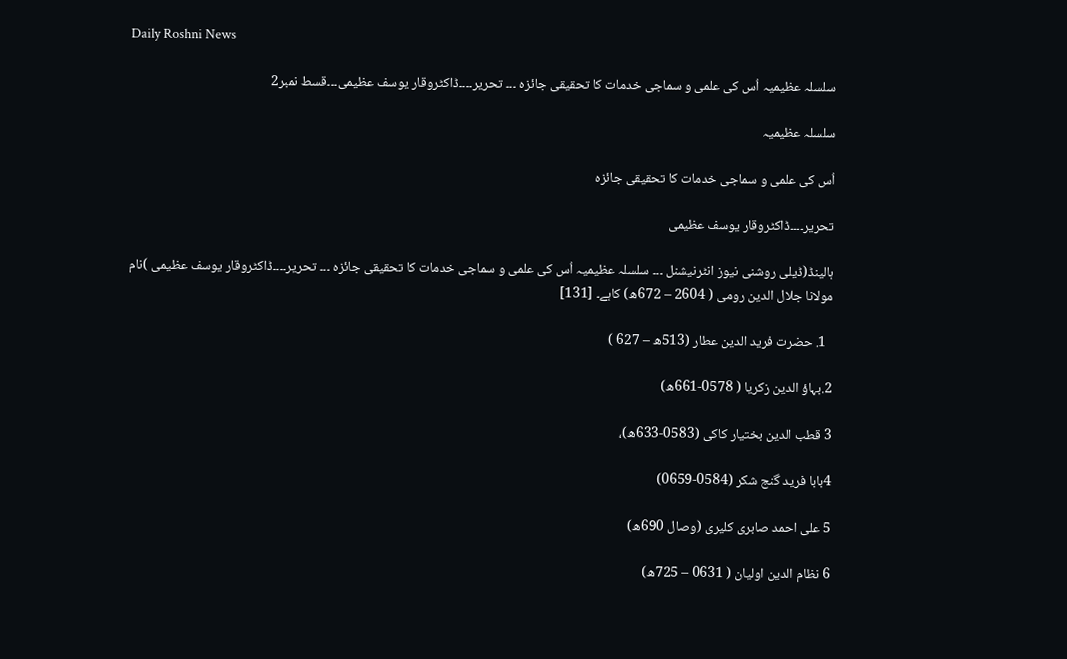Daily Roshni News

سلسلہ عظیمیہ اُس کی علمی و سماجی خدمات کا تحقیقی جائزہ ۔۔۔ تحریر۔۔۔۔ڈاکٹروقار یوسف عظیمی۔۔۔قسط نمبر2

سلسلہ عظیمیہ

اُس کی علمی و سماجی خدمات کا تحقیقی جائزہ

تحریر۔۔۔۔ڈاکٹروقار یوسف عظیمی

ہالینڈ(ڈیلی روشنی نیوز انٹرنیشنل ۔۔۔ سلسلہ عظیمیہ اُس کی علمی و سماجی خدمات کا تحقیقی جائزہ ۔۔۔ تحریر۔۔۔۔ڈاکٹروقار یوسف عظیمی )نام مولانا جلال الدین رومی ( 2604 – 672ھ) کاہے۔ [131]

  1. حضرت فرید الدین عطار (513ھ – 627 )

2.بہاؤ الدین زکریا ( 0578-661ھ)

3 قطب الدین بختیار کاکی (0583-633ھ)،

4بابا فرید گنج شکر (0584-0659)

5 علی احمد صابری کلیری (وصال 690ھ)

6 نظام الدین اولیان ( 0631 – 725ھ)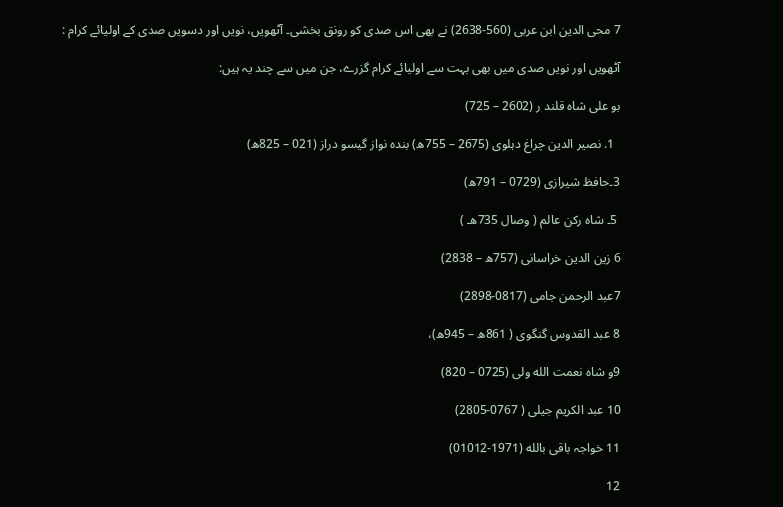7 محی الدین ابن عربی (560-2638) نے بھی اس صدی کو رونق بخشی۔ آٹھویں، نویں اور دسویں صدی کے اولیائے کرام :

آٹھویں اور نویں صدی میں بھی بہت سے اولیائے کرام گزرے، جن میں سے چند یہ ہیں:

بو علی شاہ قلند ر (2602 – 725)

  1. نصیر الدین چراغ دہلوی (2675 – 755ھ) بندہ نواز گیسو دراز (021 – 825ھ)

3۔حافظ شیرازی (0729 – 791ھ)

 5۔ شاہ رکن عالم ( وصال 735هـ )

6 زین الدین خراسانی (757ھ – 2838)

7عبد الرحمن جامی (0817-2898)

8 عبد القدوس گنگوی ( 861ھ – 945ھ)،

9و شاه نعمت الله ولی (0725 – 820)

10 عبد الکریم جیلی ( 0767-2805)

11 خواجہ باقی بالله (1971-01012)

12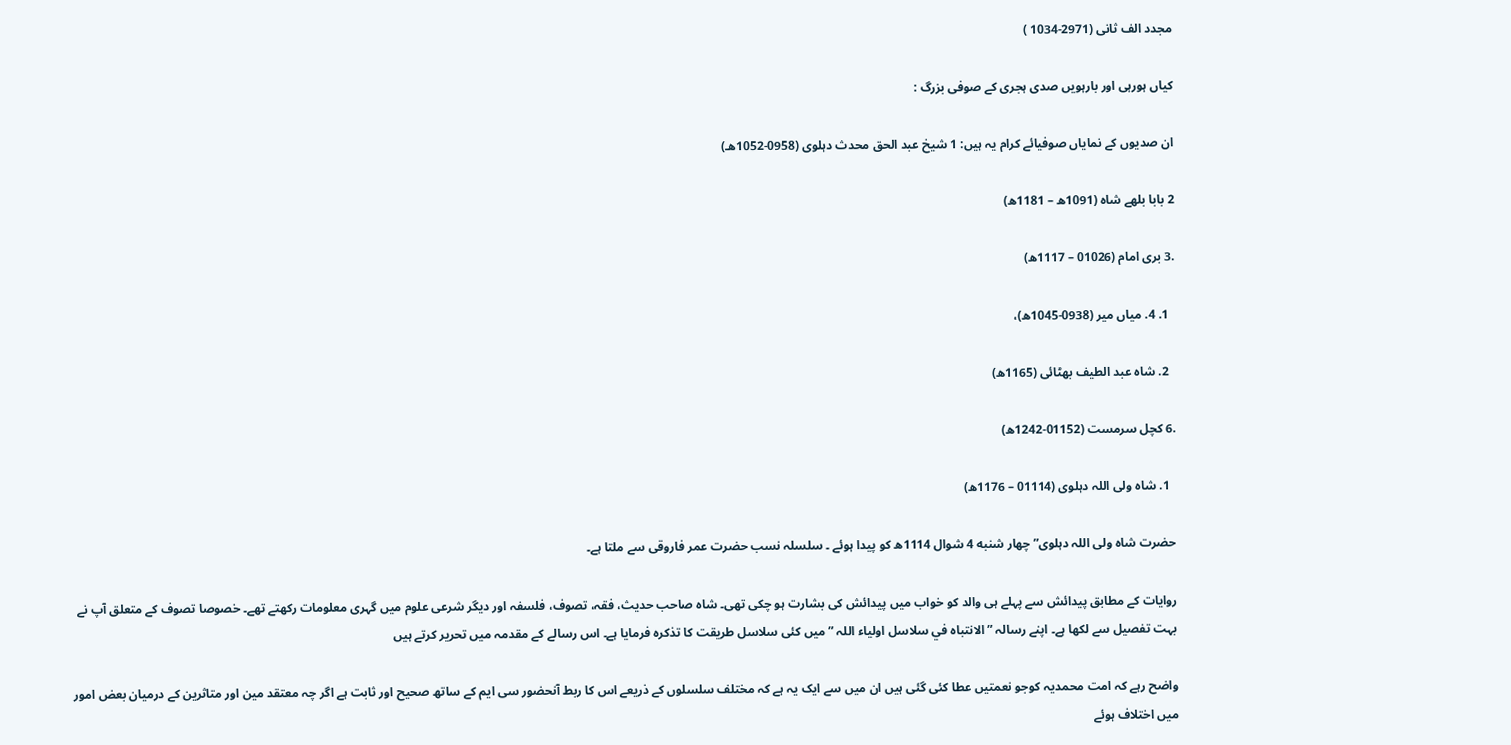مجدد الف ثانی (2971-1034 )

کیاں ہورہی اور بارہویں صدی ہجری کے صوفی بزرگ :

ان صدیوں کے نمایاں صوفیائے کرام یہ ہیں: 1 شیخ عبد الحق محدث دہلوی (0958-1052هـ)

2 بابا بلھے شاہ (1091ھ – 1181ھ)

.3 بری امام (01026 – 1117ھ)

  1. 4. میاں میر (0938-1045ھ)،

  2. شاہ عبد الطیف بھٹائی (1165ھ)

.6 کچل سرمست (01152-1242ھ)

  1. شاہ ولی اللہ دہلوی (01114 – 1176ھ)

حضرت شاہ ولی اللہ دہلوی” چهار شنبه 4 شوال 1114ھ کو پیدا ہوئے ۔ سلسلہ نسب حضرت عمر فاروقی سے ملتا ہے۔

روایات کے مطابق پیدائش سے پہلے ہی والد کو خواب میں پیدائش کی بشارت ہو چکی تھی۔ شاہ صاحب حدیث، فقہ، تصوف، فلسفہ اور دیگر شرعی علوم میں گہری معلومات رکھتے تھے۔ خصوصا تصوف کے متعلق آپ نے بہت تفصیل سے لکھا ہے۔ اپنے رسالہ ” الانتباه في سلاسل اولیاء اللہ ” میں کئی سلاسل طریقت کا تذکرہ فرمایا ہے۔ اس رسالے کے مقدمہ میں تحریر کرتے ہیں

واضح رہے کہ امت محمدیہ کوجو نعمتیں عطا کئی گئی ہیں ان میں سے ایک یہ ہے کہ مختلف سلسلوں کے ذریعے اس کا ربط آنحضور سی ایم کے ساتھ صحیح اور ثابت ہے اگر چہ معتقد مین اور متاثرین کے درمیان بعض امور میں اختلاف ہوئے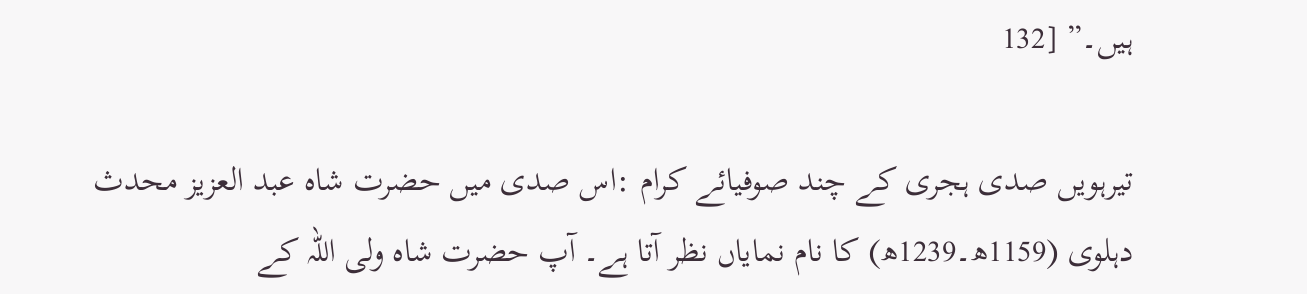ہیں۔” [132

تیرہویں صدی ہجری کے چند صوفیائے کرام :اس صدی میں حضرت شاہ عبد العزیز محدث دہلوی (1159ھ۔1239ھ) کا نام نمایاں نظر آتا ہے۔ آپ حضرت شاہ ولی اللہ کے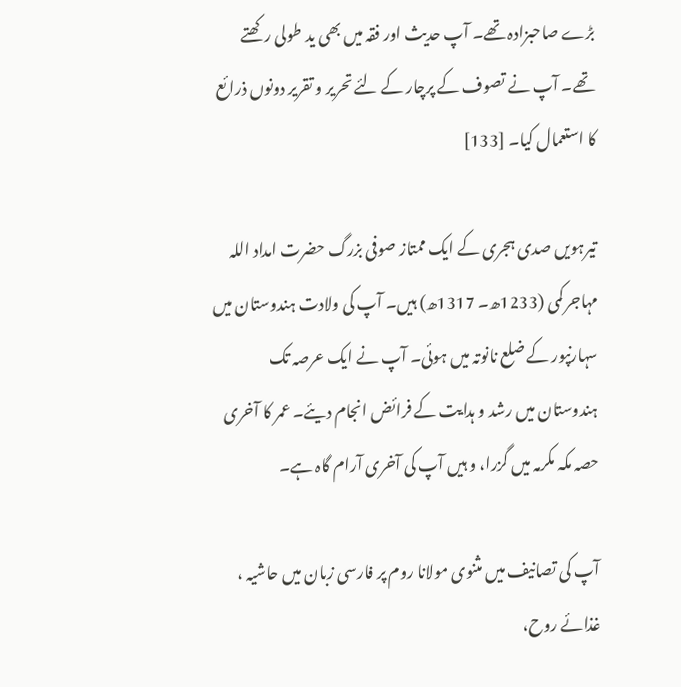بڑے صاحبزادہ تھے۔ آپ حدیث اور فقہ میں بھی ید طولی رکھتے تھے۔ آپ نے تصوف کے پرچار کے لئے تحریر و تقریر دونوں ذرائع کا استعمال کیا۔ [133]

تیرہویں صدی ہجری کے ایک ممتاز صوفی بزرگ حضرت امداد اللہ مہاجر کمی (1233ھ۔ 1317ھ) ہیں۔ آپ کی ولادت ہندوستان میں سہارنپور کے ضلع نانوتہ میں ہوئی۔ آپ نے ایک عرصہ تک ہندوستان میں رشد و ہدایت کے فرائض انجام دیئے۔ عمر کا آخری حصہ مکہ مکرمہ میں گزرا، و ہیں آپ کی آخری آرام گاہ ہے۔

آپ کی تصانیف میں مثنوی مولانا روم پر فارسی زبان میں حاشیہ ، غذائے روح،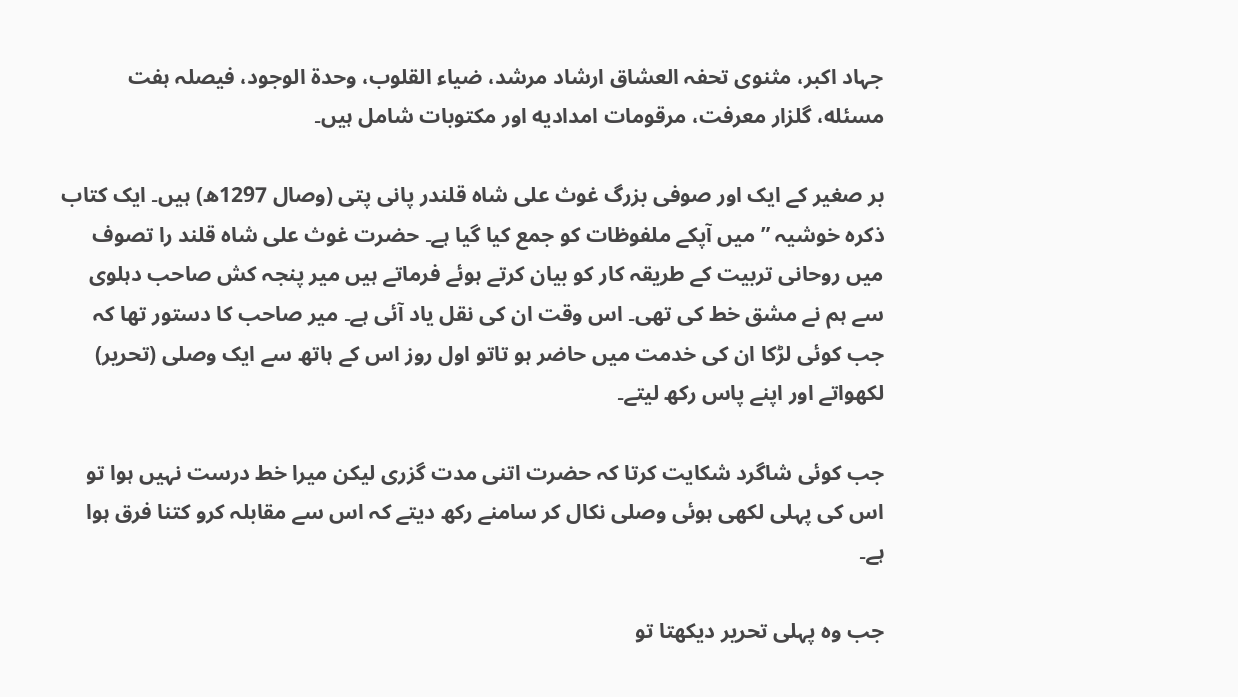جہاد اکبر، مثنوی تحفہ العشاق ارشاد مرشد، ضیاء القلوب، وحدة الوجود، فیصلہ ہفت مسئله، گلزار معرفت، مرقومات امدادیه اور مکتوبات شامل ہیں۔

بر صغیر کے ایک اور صوفی بزرگ غوث علی شاہ قلندر پانی پتی (وصال 1297ھ) ہیں۔ ایک کتاب ذکرہ خوشیہ ” میں آپکے ملفوظات کو جمع کیا گیا ہے۔ حضرت غوث علی شاہ قلند را تصوف میں روحانی تربیت کے طریقہ کار کو بیان کرتے ہوئے فرماتے ہیں میر پنجہ کش صاحب دہلوی سے ہم نے مشق خط کی تھی۔ اس وقت ان کی نقل یاد آئی ہے۔ میر صاحب کا دستور تھا کہ جب کوئی لڑکا ان کی خدمت میں حاضر ہو تاتو اول روز اس کے ہاتھ سے ایک وصلی (تحریر) لکھواتے اور اپنے پاس رکھ لیتے۔

جب کوئی شاگرد شکایت کرتا کہ حضرت اتنی مدت گزری لیکن میرا خط درست نہیں ہوا تو اس کی پہلی لکھی ہوئی وصلی نکال کر سامنے رکھ دیتے کہ اس سے مقابلہ کرو کتنا فرق ہوا ہے۔

جب وہ پہلی تحریر دیکھتا تو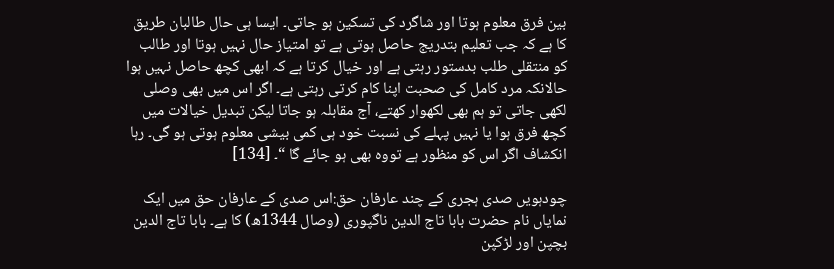بین فرق معلوم ہوتا اور شاگرد کی تسکین ہو جاتی۔ ایسا ہی حال طالبان طریق کا ہے کہ جب تعلیم بتدریج حاصل ہوتی ہے تو امتیاز حال نہیں ہوتا اور طالب کو منتقلی طلب بدستور رہتی ہے اور خیال کرتا ہے کہ ابھی کچھ حاصل نہیں ہوا حالانکہ مرد کامل کی صحبت اپنا کام کرتی رہتی ہے۔ اگر اس میں بھی وصلی لکھی جاتی تو ہم بھی لکھوار کھتے، آج مقابلہ ہو جاتا لیکن تبدیل خیالات میں کچھ فرق ہوا یا نہیں پہلے کی نسبت خود ہی کمی بیشی معلوم ہوتی ہو گی۔ رہا انکشاف اگر اس کو منظور ہے تووہ بھی ہو جائے گا “۔ [134]

چودہویں صدی ہجری کے چند عارفان حق:اس صدی کے عارفان حق میں ایک نمایاں نام حضرت بابا تاج الدین ناگپوری (وصال 1344ھ) کا ہے۔ بابا تاج الدین بچپن اور لڑکپن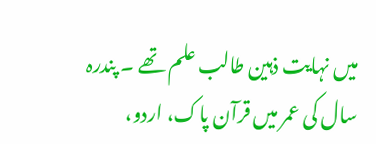میں نہایت ذہین طالب علم تھے ۔ پندرہ سال کی عمر میں قرآن پاک، اردو،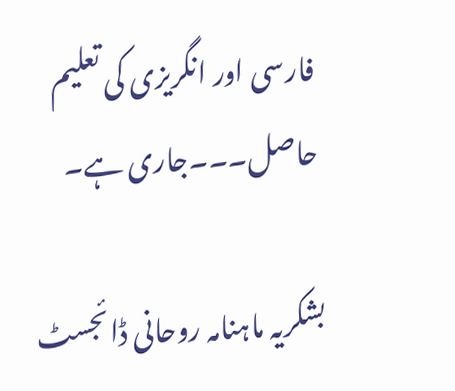فارسی اور انگریزی کی تعلیم حاصل۔۔۔جاری ہے۔

بشکریہ ماہنامہ روحانی ڈائجسٹ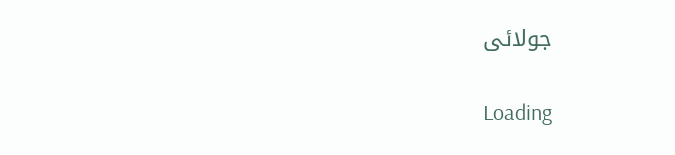جولائی

Loading